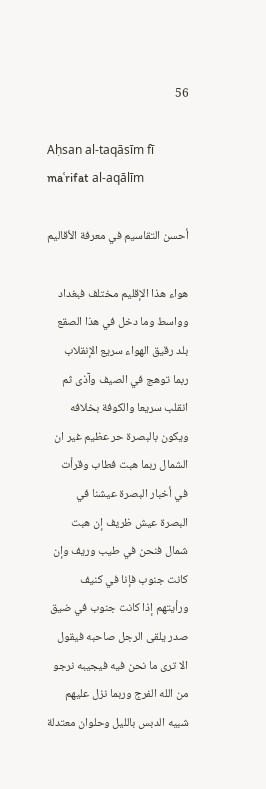56

Aḥsan al-taqāsīm fī maʿrifat al-aqālīm

أحسن التقاسيم في معرفة الأقاليم

هواء هذا الإقليم مختلف فبغداد وواسط وما دخل في هذا الصقع بلد رقيق الهواء سريع الإنقلاب ربما توهج في الصيف وآذى ثم انقلب سريعا والكوفة بخلافه ويكون بالبصرة حر عظيم غير ان الشمال ربما هبت فطاب وقرأت في أخبار البصرة عيشنا في البصرة عيش ظريف إن هبت شمال فنحن في طيب وريف وإن كانت جنوب فإنا في كنيف ورأيتهم إذا كانت جنوب في ضيق صدر يلقى الرجل صاحبه فيقول الا ترى ما نحن فيه فيجيبه نرجو من الله الفرج وربما نزل عليهم شبيه الدبس بالليل وحلوان معتدلة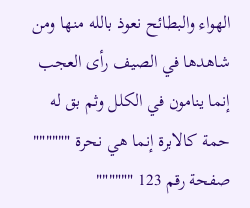الهواء والبطائح نعوذ بالله منها ومن شاهدها في الصيف رأى العجب إنما ينامون في الكلل وثم بق له حمة كالابرة إنما هي نحرة """""" صفحة رقم 123 """"""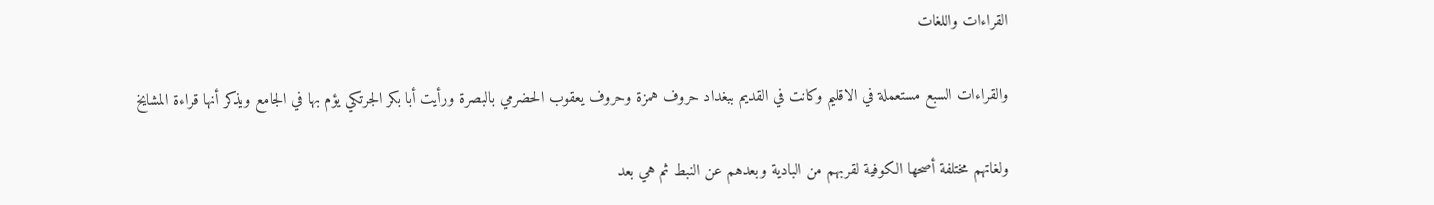القراءات واللغات

والقراءات السبع مستعملة في الاقليم وكانت في القديم ببغداد حروف همزة وحروف يعقوب الحضرمي بالبصرة ورأيت أبا بكر الجرتكي يؤم بها في الجامع ويذكر أنها قراءة المشايخ

ولغاتهم مختلفة أصحها الكوفية لقربهم من البادية وبعدهم عن النبط ثم هي بعد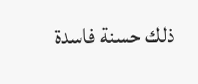ذلك حسنة فاسدة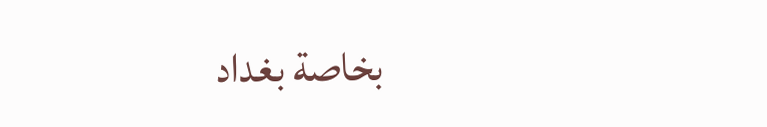بخاصة بغداد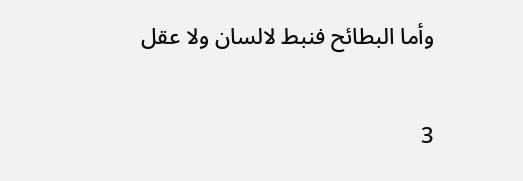وأما البطائح فنبط لالسان ولا عقل

3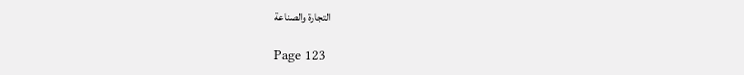التجارة والصناعة

Page 123